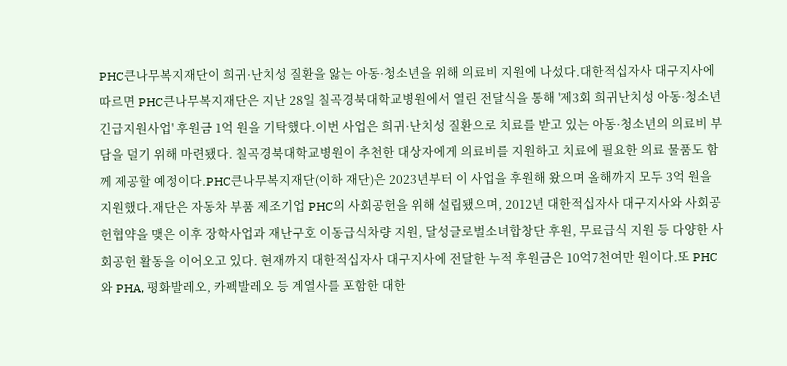PHC큰나무복지재단이 희귀·난치성 질환을 앓는 아동·청소년을 위해 의료비 지원에 나섰다.대한적십자사 대구지사에 따르면 PHC큰나무복지재단은 지난 28일 칠곡경북대학교병원에서 열린 전달식을 통해 '제3회 희귀난치성 아동·청소년 긴급지원사업' 후원금 1억 원을 기탁했다.이번 사업은 희귀·난치성 질환으로 치료를 받고 있는 아동·청소년의 의료비 부담을 덜기 위해 마련됐다. 칠곡경북대학교병원이 추천한 대상자에게 의료비를 지원하고 치료에 필요한 의료 물품도 함께 제공할 예정이다.PHC큰나무복지재단(이하 재단)은 2023년부터 이 사업을 후원해 왔으며 올해까지 모두 3억 원을 지원했다.재단은 자동차 부품 제조기업 PHC의 사회공헌을 위해 설립됐으며, 2012년 대한적십자사 대구지사와 사회공헌협약을 맺은 이후 장학사업과 재난구호 이동급식차량 지원, 달성글로벌소녀합창단 후원, 무료급식 지원 등 다양한 사회공헌 활동을 이어오고 있다. 현재까지 대한적십자사 대구지사에 전달한 누적 후원금은 10억7천여만 원이다.또 PHC와 PHA, 평화발레오, 카펙발레오 등 계열사를 포함한 대한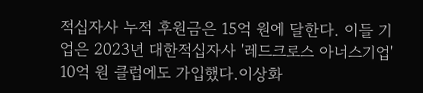적십자사 누적 후원금은 15억 원에 달한다. 이들 기업은 2023년 대한적십자사 '레드크로스 아너스기업' 10억 원 클럽에도 가입했다.이상화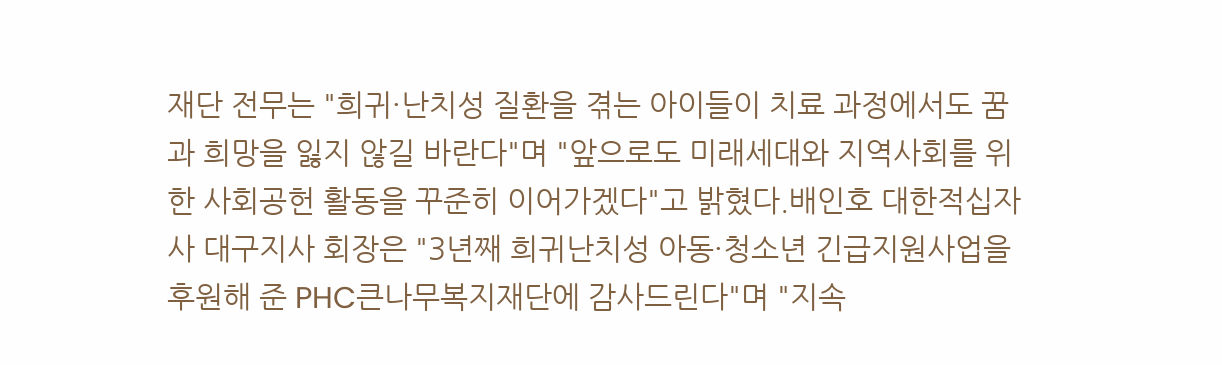재단 전무는 "희귀·난치성 질환을 겪는 아이들이 치료 과정에서도 꿈과 희망을 잃지 않길 바란다"며 "앞으로도 미래세대와 지역사회를 위한 사회공헌 활동을 꾸준히 이어가겠다"고 밝혔다.배인호 대한적십자사 대구지사 회장은 "3년째 희귀난치성 아동·청소년 긴급지원사업을 후원해 준 PHC큰나무복지재단에 감사드린다"며 "지속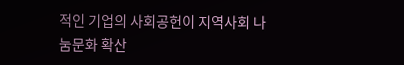적인 기업의 사회공헌이 지역사회 나눔문화 확산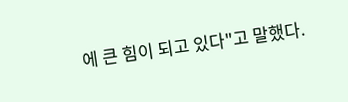에 큰 힘이 되고 있다"고 말했다.